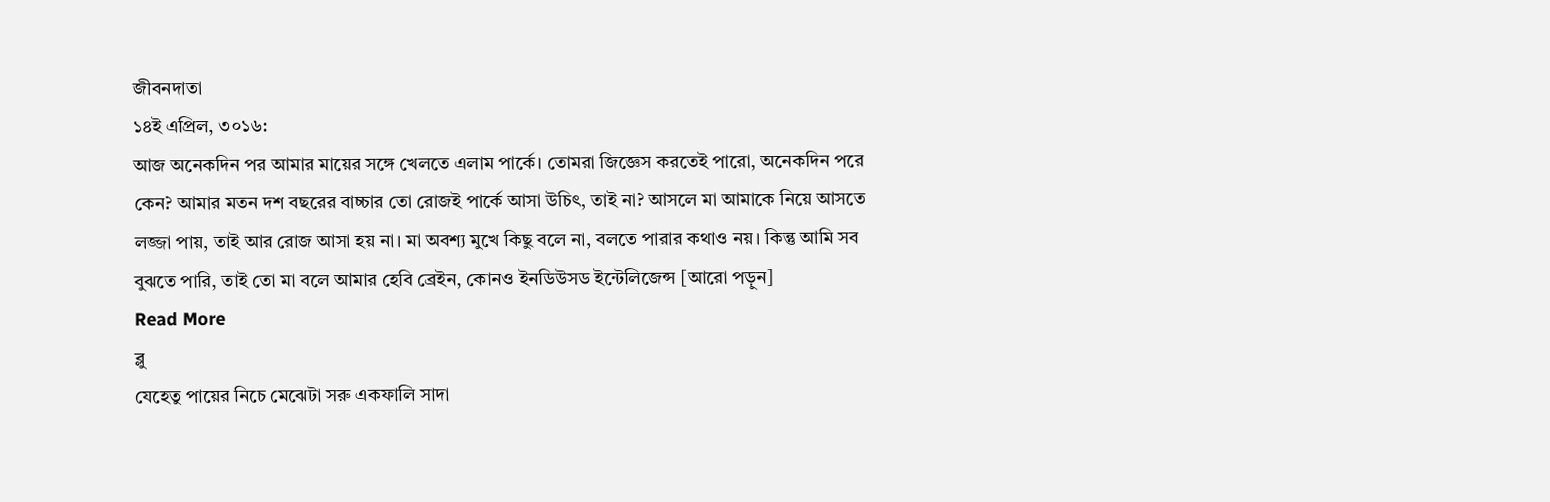জীবনদাতা
১৪ই এপ্রিল, ৩০১৬:
আজ অনেকদিন পর আমার মায়ের সঙ্গে খেলতে এলাম পার্কে। তোমরা জিজ্ঞেস করতেই পারো, অনেকদিন পরে কেন? আমার মতন দশ বছরের বাচ্চার তো রোজই পার্কে আসা উচিৎ, তাই না? আসলে মা আমাকে নিয়ে আসতে লজ্জা পায়, তাই আর রোজ আসা হয় না। মা অবশ্য মুখে কিছু বলে না, বলতে পারার কথাও নয়। কিন্তু আমি সব বুঝতে পারি, তাই তো মা বলে আমার হেবি ব্রেইন, কোনও ইনডিউসড ইন্টেলিজেন্স [আরো পড়ুন]
Read More
ব্লু
যেহেতু পায়ের নিচে মেঝেটা সরু একফালি সাদা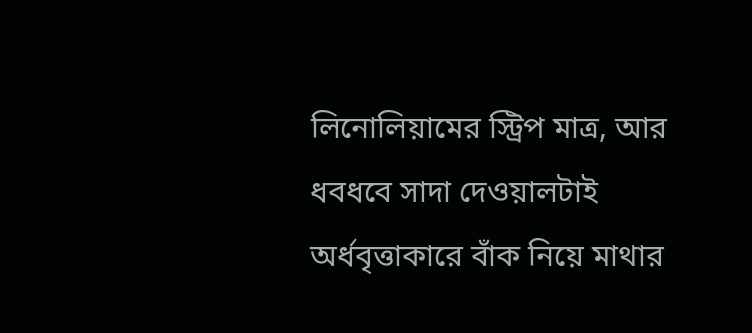লিনোলিয়ামের স্ট্রিপ মাত্র, আর ধবধবে সাদা দেওয়ালটাই অর্ধবৃত্তাকারে বাঁক নিয়ে মাথার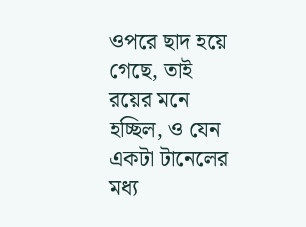ওপরে ছাদ হয়ে গেছে, তাই রয়ের মনে হচ্ছিল, ও যেন একটা টানেলের মধ্য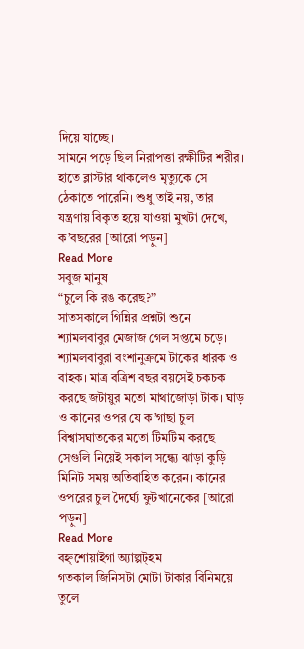দিয়ে যাচ্ছে।
সামনে পড়ে ছিল নিরাপত্তা রক্ষীটির শরীর। হাতে ব্লাস্টার থাকলেও মৃত্যুকে সে ঠেকাতে পারেনি। শুধু তাই নয়, তার যন্ত্রণায় বিকৃত হয়ে যাওয়া মুখটা দেখে, ক’বছরের [আরো পড়ুন]
Read More
সবুজ মানুষ
“চুলে কি রঙ করেছ?”
সাতসকালে গিন্নির প্রশ্নটা শুনে শ্যামলবাবুর মেজাজ গেল সপ্তমে চড়ে। শ্যামলবাবুরা বংশানুক্রমে টাকের ধারক ও বাহক। মাত্র বত্রিশ বছর বয়সেই চকচক করছে জটায়ুর মতো মাথাজোড়া টাক। ঘাড় ও কানের ওপর যে ক’গাছা চুল বিশ্বাসঘাতকের মতো টিমটিম করছে সেগুলি নিয়েই সকাল সন্ধ্যে ঝাড়া কুড়ি মিনিট সময় অতিবাহিত করেন। কানের ওপরের চুল দৈর্ঘ্যে ফুটখানেকের [আরো পড়ুন]
Read More
বহ্ন্শোয়াইগা অ্যাল্পট্হম
গতকাল জিনিসটা মোটা টাকার বিনিময়ে তুলে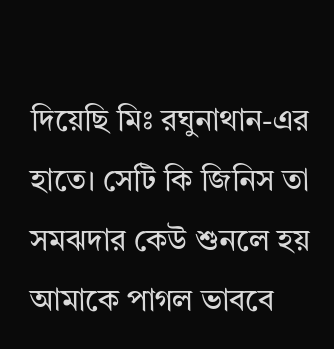দিয়েছি মিঃ রঘুনাথান-এর হাতে। সেটি কি জিনিস তা সমঝদার কেউ শুনলে হয় আমাকে পাগল ভাববে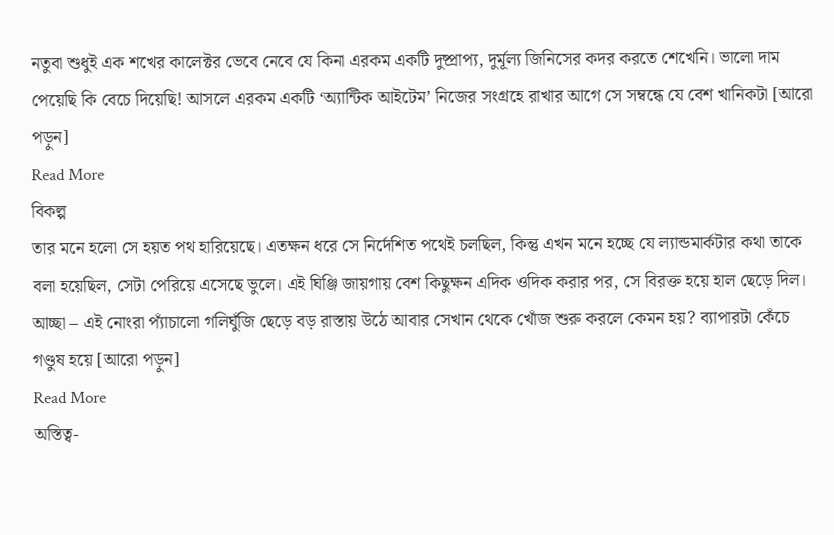নতুবা শুধুই এক শখের কালেক্টর ভেবে নেবে যে কিনা এরকম একটি দুষ্প্রাপ্য, দুর্মূল্য জিনিসের কদর করতে শেখেনি। ভালো দাম পেয়েছি কি বেচে দিয়েছি! আসলে এরকম একটি ‘অ্যান্টিক আইটেম’ নিজের সংগ্রহে রাখার আগে সে সম্বন্ধে যে বেশ খানিকটা [আরো পড়ুন]
Read More
বিকল্প
তার মনে হলো সে হয়ত পথ হারিয়েছে। এতক্ষন ধরে সে নির্দেশিত পথেই চলছিল, কিন্তু এখন মনে হচ্ছে যে ল্যান্ডমার্কটার কথা তাকে বলা হয়েছিল, সেটা পেরিয়ে এসেছে ভুলে। এই ঘিঞ্জি জায়গায় বেশ কিছুক্ষন এদিক ওদিক করার পর, সে বিরক্ত হয়ে হাল ছেড়ে দিল।
আচ্ছা – এই নোংরা প্যাঁচালো গলিঘুঁজি ছেড়ে বড় রাস্তায় উঠে আবার সেখান থেকে খোঁজ শুরু করলে কেমন হয়? ব্যাপারটা কেঁচে গণ্ডুষ হয়ে [আরো পড়ুন]
Read More
অস্তিত্ব-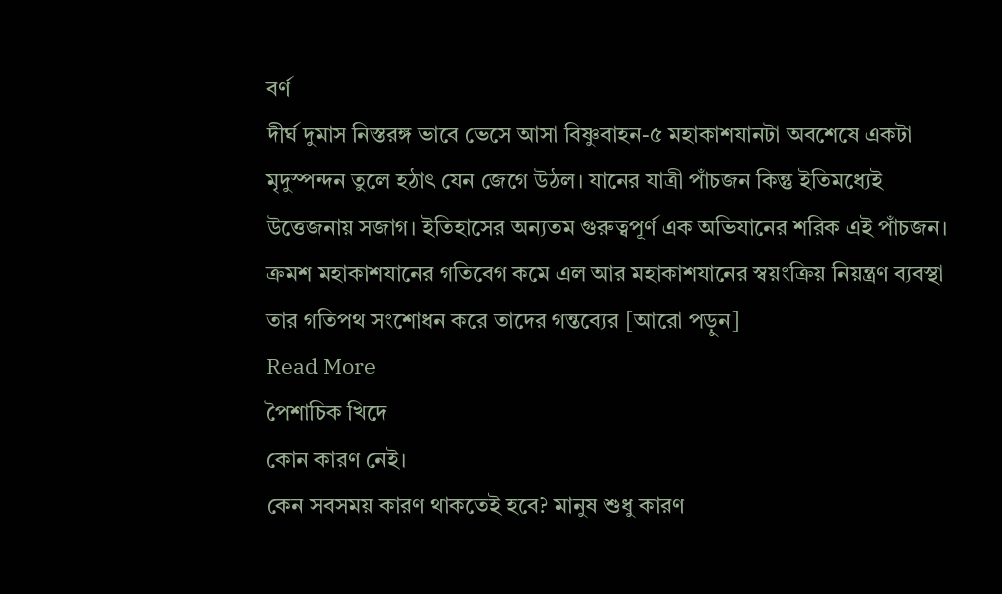বর্ণ
দীর্ঘ দুমাস নিস্তরঙ্গ ভাবে ভেসে আসা বিষ্ণুবাহন-৫ মহাকাশযানটা অবশেষে একটা মৃদুস্পন্দন তুলে হঠাৎ যেন জেগে উঠল। যানের যাত্রী পাঁচজন কিন্তু ইতিমধ্যেই উত্তেজনায় সজাগ। ইতিহাসের অন্যতম গুরুত্বপূর্ণ এক অভিযানের শরিক এই পাঁচজন। ক্রমশ মহাকাশযানের গতিবেগ কমে এল আর মহাকাশযানের স্বয়ংক্রিয় নিয়ন্ত্রণ ব্যবস্থা তার গতিপথ সংশোধন করে তাদের গন্তব্যের [আরো পড়ুন]
Read More
পৈশাচিক খিদে
কোন কারণ নেই।
কেন সবসময় কারণ থাকতেই হবে? মানুষ শুধু কারণ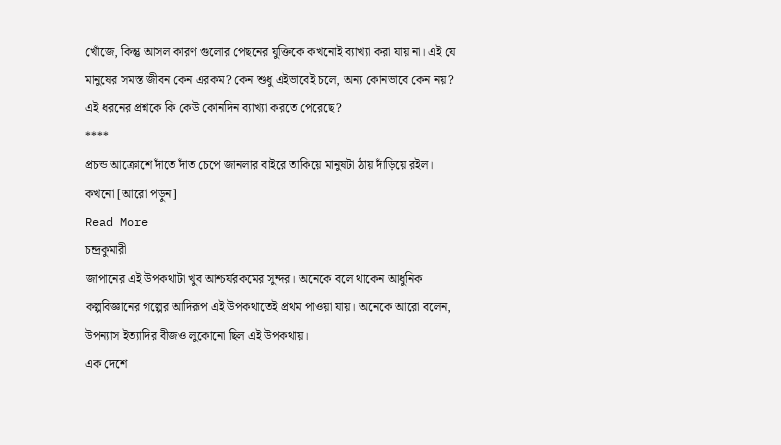খোঁজে, কিন্তু আসল কারণ গুলোর পেছনের যুক্তিকে কখনোই ব্যাখ্যা করা যায় না। এই যে মানুষের সমস্ত জীবন কেন এরকম? কেন শুধু এইভাবেই চলে, অন্য কোনভাবে কেন নয়?
এই ধরনের প্রশ্নকে কি কেউ কোনদিন ব্যাখ্যা করতে পেরেছে?
****
প্রচন্ড আক্রোশে দাঁতে দাঁত চেপে জানলার বাইরে তাকিয়ে মানুষটা ঠায় দাঁড়িয়ে রইল। কখনো [আরো পড়ুন]
Read More
চন্দ্রকুমারী
জাপানের এই উপকথাটা খুব আশ্চর্যরকমের সুন্দর। অনেকে বলে থাকেন আধুনিক কল্পবিজ্ঞানের গল্পের আদিরূপ এই উপকথাতেই প্রথম পাওয়া যায়। অনেকে আরো বলেন, উপন্যাস ইত্যাদির বীজও লুকোনো ছিল এই উপকথায়।
এক দেশে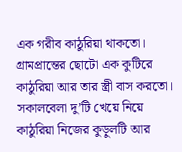এক গরীব কাঠুরিয়া থাকতো। গ্রামপ্রান্তের ছোটো এক কুটিরে কাঠুরিয়া আর তার স্ত্রী বাস করতো। সকালবেলা দু’টি খেয়ে নিয়ে কাঠুরিয়া নিজের কুড়ুলটি আর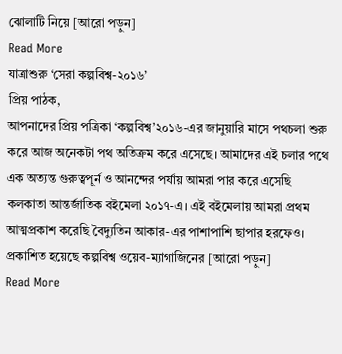ঝোলাটি নিয়ে [আরো পড়ুন]
Read More
যাত্রাশুরু ‘সেরা কল্পবিশ্ব-২০১৬’
প্রিয় পাঠক,
আপনাদের প্রিয় পত্রিকা ‘কল্পবিশ্ব’২০১৬-এর জানুয়ারি মাসে পথচলা শুরু করে আজ অনেকটা পথ অতিক্রম করে এসেছে। আমাদের এই চলার পথে এক অত্যন্ত গুরুত্বপূর্ন ও আনন্দের পর্যায় আমরা পার করে এসেছি কলকাতা আন্তর্জাতিক বইমেলা ২০১৭-এ। এই বইমেলায় আমরা প্রথম আত্মপ্রকাশ করেছি বৈদ্যুতিন আকার-এর পাশাপাশি ছাপার হরফেও। প্রকাশিত হয়েছে কল্পবিশ্ব ওয়েব-ম্যাগাজিনের [আরো পড়ুন]
Read More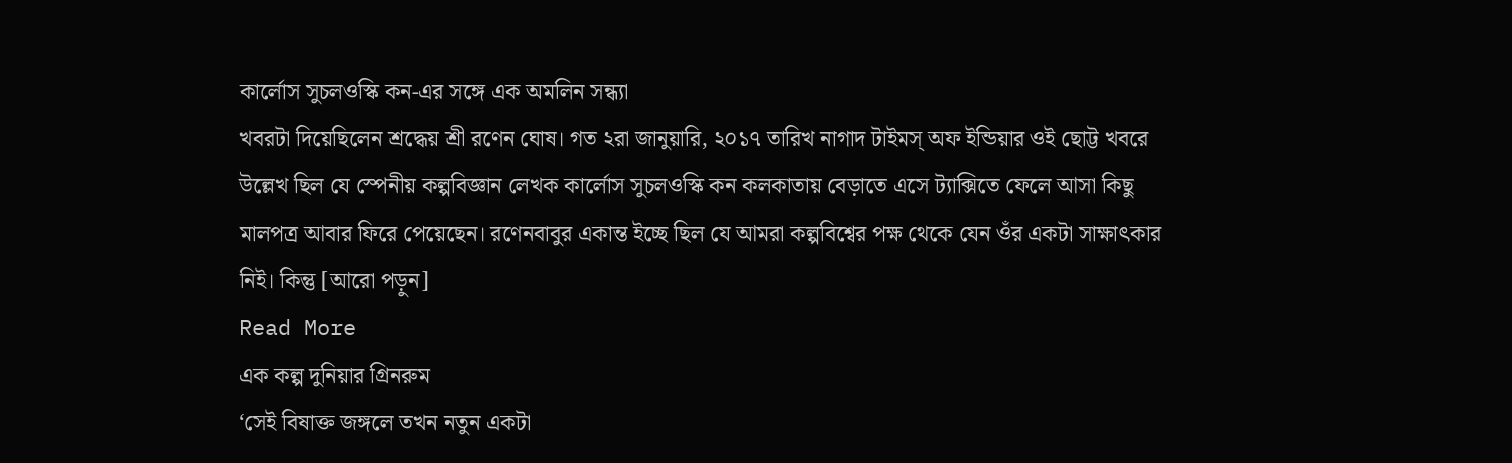কার্লোস সুচলওস্কি কন-এর সঙ্গে এক অমলিন সন্ধ্যা
খবরটা দিয়েছিলেন শ্রদ্ধেয় শ্রী রণেন ঘোষ। গত ২রা জানুয়ারি, ২০১৭ তারিখ নাগাদ টাইমস্ অফ ইন্ডিয়ার ওই ছোট্ট খবরে উল্লেখ ছিল যে স্পেনীয় কল্পবিজ্ঞান লেখক কার্লোস সুচলওস্কি কন কলকাতায় বেড়াতে এসে ট্যাক্সিতে ফেলে আসা কিছু মালপত্র আবার ফিরে পেয়েছেন। রণেনবাবুর একান্ত ইচ্ছে ছিল যে আমরা কল্পবিশ্বের পক্ষ থেকে যেন ওঁর একটা সাক্ষাৎকার নিই। কিন্তু [আরো পড়ুন]
Read More
এক কল্প দুনিয়ার গ্রিনরুম
‘সেই বিষাক্ত জঙ্গলে তখন নতুন একটা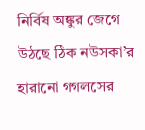নির্বিষ অঙ্কুর জেগে উঠছে ঠিক নউসকা’র হারানো গগলসের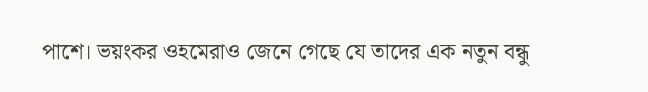পাশে। ভয়ংকর ওহমেরাও জেনে গেছে যে তাদের এক নতুন বন্ধু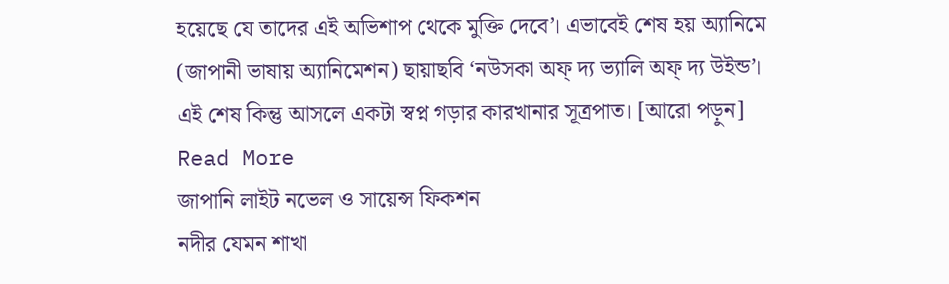হয়েছে যে তাদের এই অভিশাপ থেকে মুক্তি দেবে’। এভাবেই শেষ হয় অ্যানিমে (জাপানী ভাষায় অ্যানিমেশন) ছায়াছবি ‘নউসকা অফ্ দ্য ভ্যালি অফ্ দ্য উইন্ড’। এই শেষ কিন্তু আসলে একটা স্বপ্ন গড়ার কারখানার সূত্রপাত। [আরো পড়ুন]
Read More
জাপানি লাইট নভেল ও সায়েন্স ফিকশন
নদীর যেমন শাখা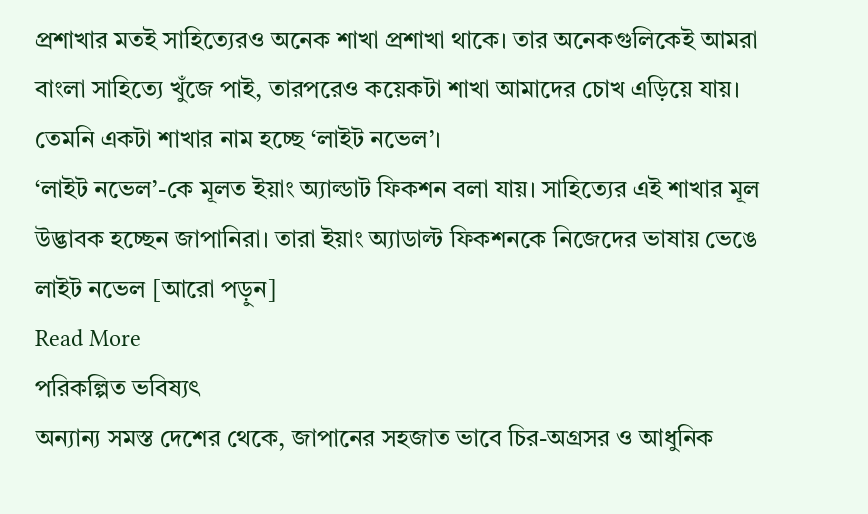প্রশাখার মতই সাহিত্যেরও অনেক শাখা প্রশাখা থাকে। তার অনেকগুলিকেই আমরা বাংলা সাহিত্যে খুঁজে পাই, তারপরেও কয়েকটা শাখা আমাদের চোখ এড়িয়ে যায়। তেমনি একটা শাখার নাম হচ্ছে ‘লাইট নভেল’।
‘লাইট নভেল’-কে মূলত ইয়াং অ্যাল্ডাট ফিকশন বলা যায়। সাহিত্যের এই শাখার মূল উদ্ভাবক হচ্ছেন জাপানিরা। তারা ইয়াং অ্যাডাল্ট ফিকশনকে নিজেদের ভাষায় ভেঙে লাইট নভেল [আরো পড়ুন]
Read More
পরিকল্পিত ভবিষ্যৎ
অন্যান্য সমস্ত দেশের থেকে, জাপানের সহজাত ভাবে চির-অগ্রসর ও আধুনিক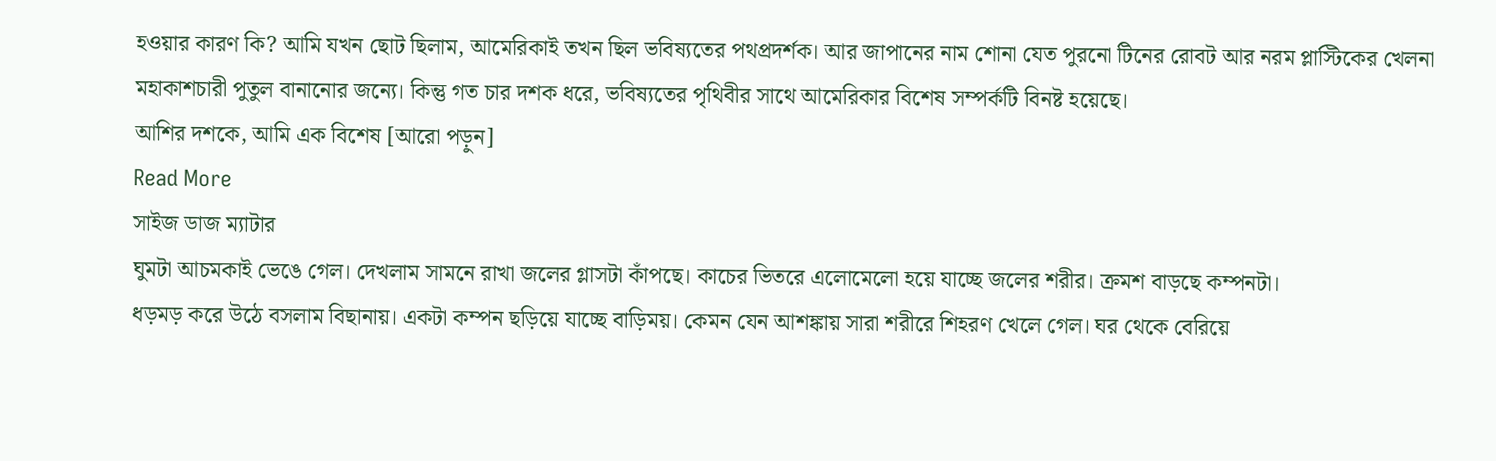হওয়ার কারণ কি? আমি যখন ছোট ছিলাম, আমেরিকাই তখন ছিল ভবিষ্যতের পথপ্রদর্শক। আর জাপানের নাম শোনা যেত পুরনো টিনের রোবট আর নরম প্লাস্টিকের খেলনা মহাকাশচারী পুতুল বানানোর জন্যে। কিন্তু গত চার দশক ধরে, ভবিষ্যতের পৃথিবীর সাথে আমেরিকার বিশেষ সম্পর্কটি বিনষ্ট হয়েছে।
আশির দশকে, আমি এক বিশেষ [আরো পড়ুন]
Read More
সাইজ ডাজ ম্যাটার
ঘুমটা আচমকাই ভেঙে গেল। দেখলাম সামনে রাখা জলের গ্লাসটা কাঁপছে। কাচের ভিতরে এলোমেলো হয়ে যাচ্ছে জলের শরীর। ক্রমশ বাড়ছে কম্পনটা।
ধড়মড় করে উঠে বসলাম বিছানায়। একটা কম্পন ছড়িয়ে যাচ্ছে বাড়িময়। কেমন যেন আশঙ্কায় সারা শরীরে শিহরণ খেলে গেল। ঘর থেকে বেরিয়ে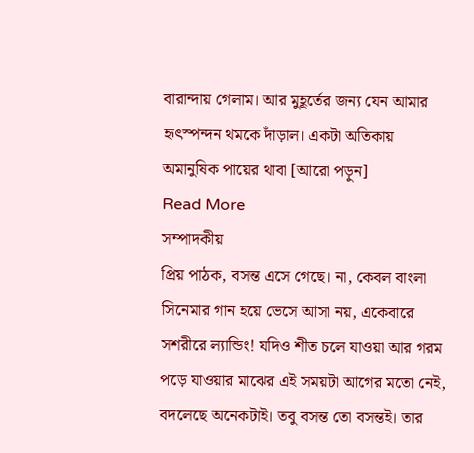বারান্দায় গেলাম। আর মুহূর্তের জন্য যেন আমার হৃৎস্পন্দন থমকে দাঁড়াল। একটা অতিকায় অমানুষিক পায়ের থাবা [আরো পড়ুন]
Read More
সম্পাদকীয়
প্রিয় পাঠক, বসন্ত এসে গেছে। না, কেবল বাংলা সিনেমার গান হয়ে ভেসে আসা নয়, একেবারে সশরীরে ল্যান্ডিং! যদিও শীত চলে যাওয়া আর গরম পড়ে যাওয়ার মাঝের এই সময়টা আগের মতো নেই, বদলেছে অনেকটাই। তবু বসন্ত তো বসন্তই। তার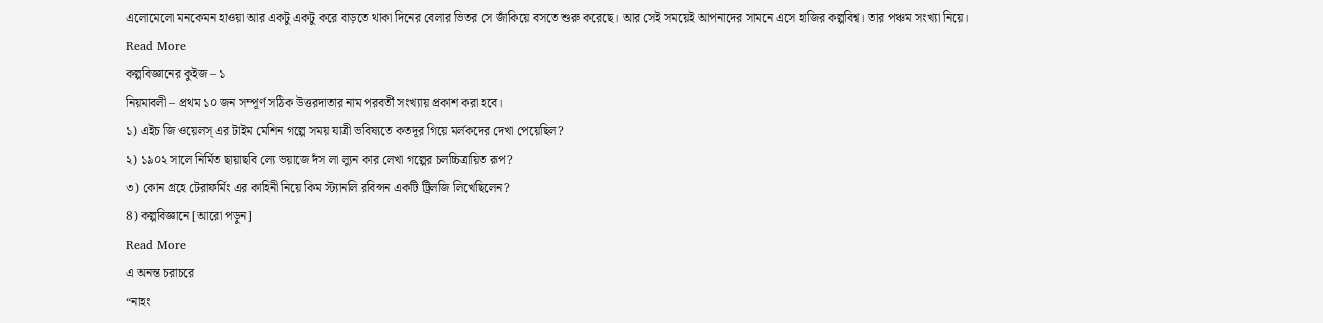এলোমেলো মনকেমন হাওয়া আর একটু একটু করে বাড়তে থাকা দিনের বেলার ভিতর সে জাঁকিয়ে বসতে শুরু করেছে। আর সেই সময়েই আপনাদের সামনে এসে হাজির কল্পবিশ্ব। তার পঞ্চম সংখ্যা নিয়ে।
Read More
কল্পবিজ্ঞানের কুইজ – ১
নিয়মাবলী – প্রথম ১০ জন সম্পূর্ণ সঠিক উত্তরদাতার নাম পরবর্তী সংখ্যায় প্রকাশ করা হবে।
১) এইচ জি ওয়েলস্ এর টাইম মেশিন গল্পে সময় যাত্রী ভবিষ্যতে কতদূর গিয়ে মর্লকদের দেখা পেয়েছিল?
২) ১৯০২ সালে নির্মিত ছায়াছবি ল্যে ভয়াজে দঁস লা ল্যুন কার লেখা গল্পের চলচ্চিত্রায়িত রূপ?
৩) কোন গ্রহে টেরাফর্মিং এর কাহিনী নিয়ে কিম স্ট্যানলি রবিন্সন একটি ট্রিলজি লিখেছিলেন?
8) কল্পবিজ্ঞানে [আরো পড়ুন]
Read More
এ অনন্ত চরাচরে
“নাহং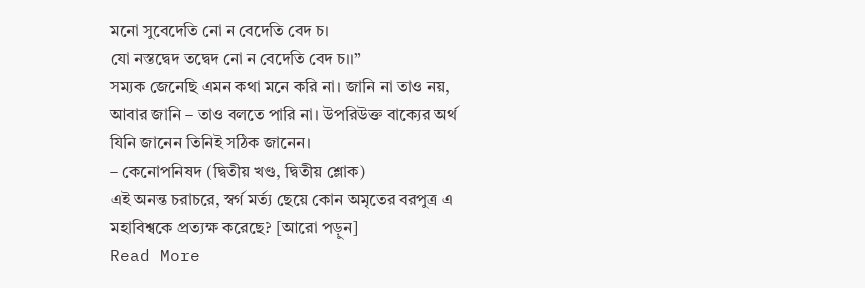মনো সুবেদেতি নো ন বেদেতি বেদ চ।
যো নস্তদ্বেদ তদ্বেদ নো ন বেদেতি বেদ চ।।”
সম্যক জেনেছি এমন কথা মনে করি না। জানি না তাও নয়, আবার জানি – তাও বলতে পারি না। উপরিউক্ত বাক্যের অর্থ যিনি জানেন তিনিই সঠিক জানেন।
– কেনোপনিষদ (দ্বিতীয় খণ্ড, দ্বিতীয় শ্লোক)
এই অনন্ত চরাচরে, স্বর্গ মর্ত্য ছেয়ে কোন অমৃতের বরপুত্র এ মহাবিশ্বকে প্রত্যক্ষ করেছে? [আরো পড়ুন]
Read More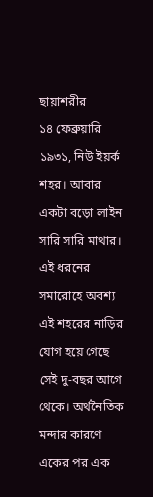ছায়াশরীর
১৪ ফেব্রুয়ারি ১৯৩১, নিউ ইয়র্ক শহর। আবার একটা বড়ো লাইন সারি সারি মাথার। এই ধরনের সমারোহে অবশ্য এই শহরের নাড়ির যোগ হয়ে গেছে সেই দু-বছর আগে থেকে। অর্থনৈতিক মন্দার কারণে একের পর এক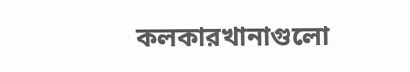কলকারখানাগুলো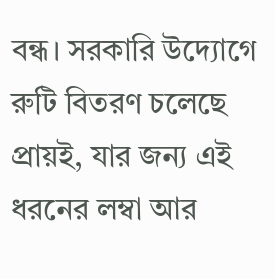বন্ধ। সরকারি উদ্যোগে রুটি বিতরণ চলেছে প্রায়ই, যার জন্য এই ধরনের লম্বা আর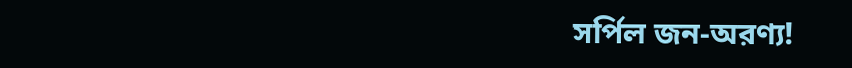সর্পিল জন-অরণ্য!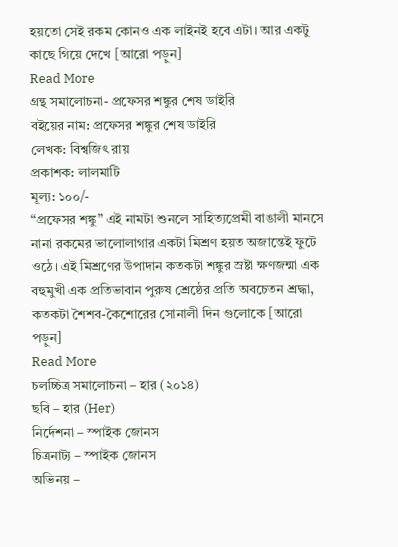হয়তো সেই রকম কোনও এক লাইনই হবে এটা। আর একটু কাছে গিয়ে দেখে [আরো পড়ুন]
Read More
গ্রন্থ সমালোচনা- প্রফেসর শঙ্কুর শেষ ডাইরি
বইয়ের নাম: প্রফেসর শঙ্কুর শেষ ডাইরি
লেখক: বিশ্বজিৎ রায়
প্রকাশক: লালমাটি
মূল্য: ১০০/-
“প্রফেসর শঙ্কু” এই নামটা শুনলে সাহিত্যপ্রেমী বাঙালী মানসে নানা রকমের ভালোলাগার একটা মিশ্রণ হয়ত অজান্তেই ফুটে ওঠে। এই মিশ্রণের উপাদান কতকটা শঙ্কুর স্রষ্টা ক্ষণজন্মা এক বহুমুখী এক প্রতিভাবান পুরুষ শ্রেষ্ঠের প্রতি অবচেতন শ্রদ্ধা, কতকটা শৈশব-কৈশোরের সোনালী দিন গুলোকে [আরো পড়ুন]
Read More
চলচ্চিত্র সমালোচনা – হার (২০১৪)
ছবি – হার (Her)
নির্দেশনা – স্পাইক জোনস
চিত্রনাট্য – স্পাইক জোনস
অভিনয় –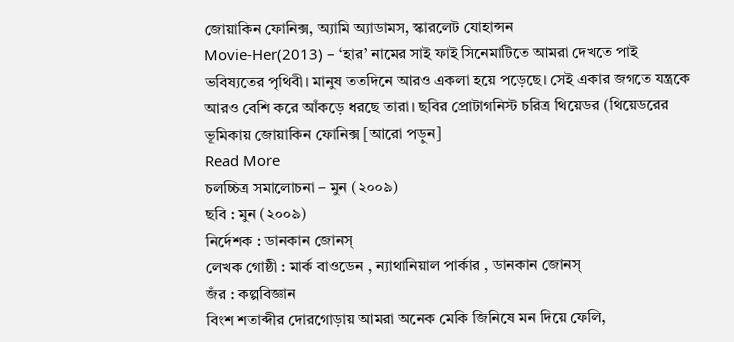জোয়াকিন ফোনিক্স, অ্যামি অ্যাডামস, স্কারলেট যোহান্সন
Movie-Her(2013) – ‘হার’ নামের সাই ফাই সিনেমাটিতে আমরা দেখতে পাই ভবিষ্যতের পৃথিবী। মানুষ ততদিনে আরও একলা হয়ে পড়েছে। সেই একার জগতে যন্ত্রকে আরও বেশি করে আঁকড়ে ধরছে তারা। ছবির প্রোটাগনিস্ট চরিত্র থিয়েডর (থিয়েডরের ভূমিকায় জোয়াকিন ফোনিক্স [আরো পড়ুন]
Read More
চলচ্চিত্র সমালোচনা – মুন (২০০৯)
ছবি : মুন (২০০৯)
নির্দেশক : ডানকান জোনস্
লেখক গোষ্ঠী : মার্ক বাওডেন , ন্যাথানিয়াল পার্কার , ডানকান জোনস্
জঁর : কল্পবিজ্ঞান
বিংশ শতাব্দীর দোরগোড়ায় আমরা অনেক মেকি জিনিষে মন দিয়ে ফেলি,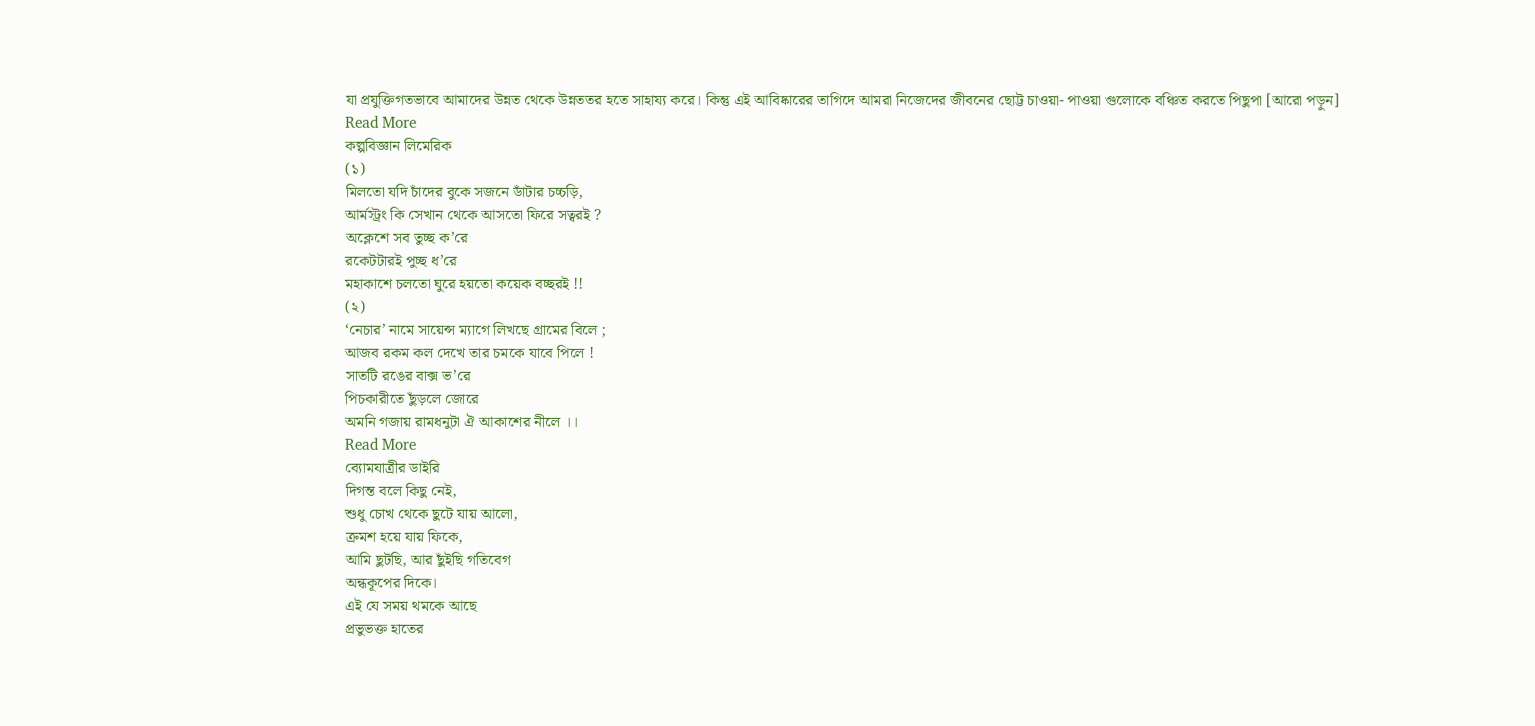যা প্রযুক্তিগতভাবে আমাদের উন্নত থেকে উন্নততর হতে সাহায্য করে। কিন্তু এই আবিষ্কারের তাগিদে আমরা নিজেদের জীবনের ছোট্ট চাওয়া- পাওয়া গুলোকে বঞ্চিত করতে পিছুপা [আরো পড়ুন]
Read More
কল্পবিজ্ঞান লিমেরিক
(১)
মিলতো যদি চাঁদের বুকে সজনে ডাঁটার চচ্চড়ি,
আর্মস্ট্রং কি সেখান থেকে আসতো ফিরে সত্বরই ?
অক্লেশে সব তুচ্ছ ক’রে
রকেটটারই পুচ্ছ ধ’রে
মহাকাশে চলতো ঘুরে হয়তো কয়েক বচ্ছরই !!
(২)
‘নেচার’ নামে সায়েন্স ম্যাগে লিখছে গ্রামের বিলে ;
আজব রকম কল দেখে তার চমকে যাবে পিলে !
সাতটি রঙের বাক্স ভ’রে
পিচকারীতে ছুঁড়লে জোরে
অমনি গজায় রামধনুটা ঐ আকাশের নীলে ।।
Read More
ব্যোমযাত্রীর ডাইরি
দিগন্ত বলে কিছু নেই,
শুধু চোখ থেকে ছুটে যায় আলো,
ক্রমশ হয়ে যায় ফিকে,
আমি ছুটছি, আর ছুঁইছি গতিবেগ
অন্ধকূপের দিকে।
এই যে সময় থমকে আছে
প্রভুভক্ত হাতের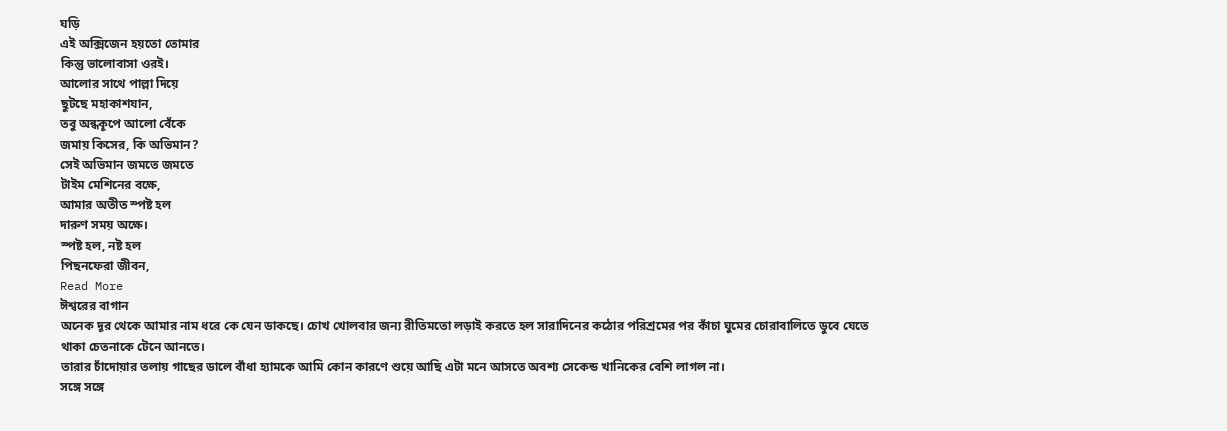ঘড়ি
এই অক্সিজেন হয়তো তোমার
কিন্তু ভালোবাসা ওরই।
আলোর সাথে পাল্লা দিয়ে
ছুটছে মহাকাশযান,
তবু অন্ধকূপে আলো বেঁকে
জমায় কিসের, কি অভিমান?
সেই অভিমান জমতে জমতে
টাইম মেশিনের বক্ষে,
আমার অতীত স্পষ্ট হল
দারুণ সময় অক্ষে।
স্পষ্ট হল, নষ্ট হল
পিছনফেরা জীবন,
Read More
ঈশ্বরের বাগান
অনেক দূর থেকে আমার নাম ধরে কে যেন ডাকছে। চোখ খোলবার জন্য রীতিমতো লড়াই করতে হল সারাদিনের কঠোর পরিশ্রমের পর কাঁচা ঘুমের চোরাবালিতে ডুবে যেতে থাকা চেতনাকে টেনে আনতে।
তারার চাঁদোয়ার তলায় গাছের ডালে বাঁধা হ্যামকে আমি কোন কারণে শুয়ে আছি এটা মনে আসতে অবশ্য সেকেন্ড খানিকের বেশি লাগল না।
সঙ্গে সঙ্গে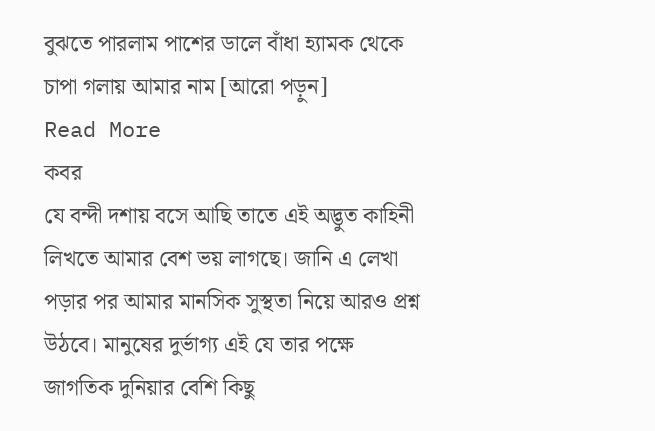বুঝতে পারলাম পাশের ডালে বাঁধা হ্যামক থেকে চাপা গলায় আমার নাম [আরো পড়ুন]
Read More
কবর
যে বন্দী দশায় বসে আছি তাতে এই অদ্ভুত কাহিনী লিখতে আমার বেশ ভয় লাগছে। জানি এ লেখা পড়ার পর আমার মানসিক সুস্থতা নিয়ে আরও প্রশ্ন উঠবে। মানুষের দুর্ভাগ্য এই যে তার পক্ষে জাগতিক দুনিয়ার বেশি কিছু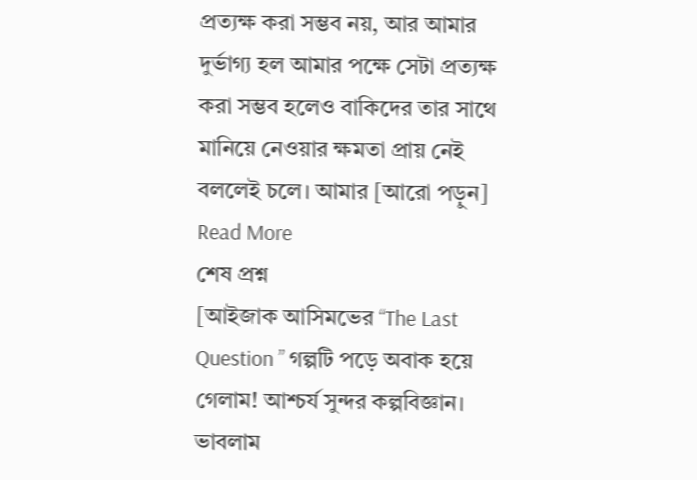প্রত্যক্ষ করা সম্ভব নয়, আর আমার দুর্ভাগ্য হল আমার পক্ষে সেটা প্রত্যক্ষ করা সম্ভব হলেও বাকিদের তার সাথে মানিয়ে নেওয়ার ক্ষমতা প্রায় নেই বললেই চলে। আমার [আরো পড়ুন]
Read More
শেষ প্রশ্ন
[আইজাক আসিমভের “The Last Question ” গল্পটি পড়ে অবাক হয়ে গেলাম! আশ্চর্য সুন্দর কল্পবিজ্ঞান। ভাবলাম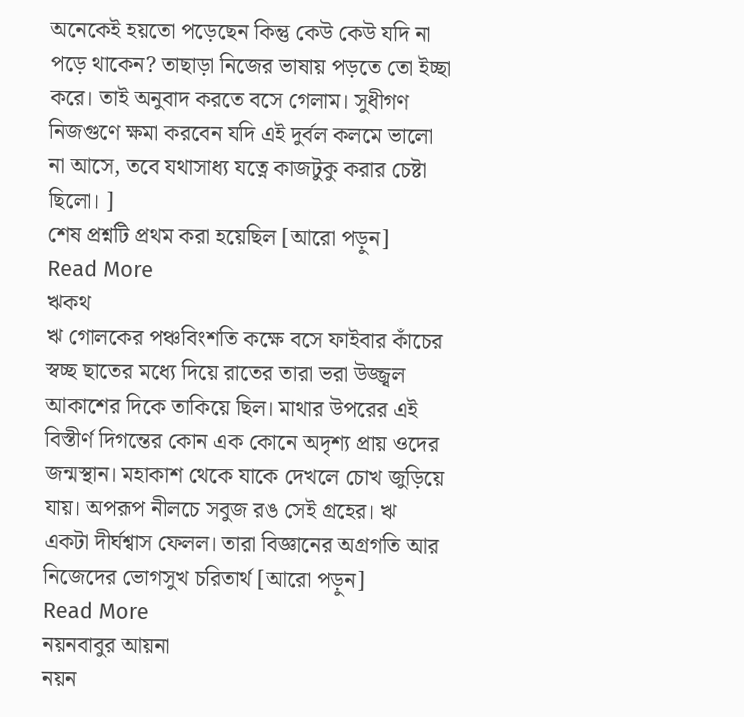অনেকেই হয়তো পড়েছেন কিন্তু কেউ কেউ যদি না পড়ে থাকেন? তাছাড়া নিজের ভাষায় পড়তে তো ইচ্ছা করে। তাই অনুবাদ করতে বসে গেলাম। সুধীগণ নিজগুণে ক্ষমা করবেন যদি এই দুর্বল কলমে ভালো না আসে, তবে যথাসাধ্য যত্নে কাজটুকু করার চেষ্টা ছিলো। ]
শেষ প্রশ্নটি প্রথম করা হয়েছিল [আরো পড়ুন]
Read More
ঋকথ
ঋ গোলকের পঞ্চবিংশতি কক্ষে বসে ফাইবার কাঁচের স্বচ্ছ ছাতের মধ্যে দিয়ে রাতের তারা ভরা উজ্জ্বল আকাশের দিকে তাকিয়ে ছিল। মাথার উপরের এই বিস্তীর্ণ দিগন্তের কোন এক কোনে অদৃশ্য প্রায় ওদের জন্মস্থান। মহাকাশ থেকে যাকে দেখলে চোখ জুড়িয়ে যায়। অপরূপ নীলচে সবুজ রঙ সেই গ্রহের। ঋ একটা দীর্ঘশ্বাস ফেলল। তারা বিজ্ঞানের অগ্রগতি আর নিজেদের ভোগসুখ চরিতার্থ [আরো পড়ুন]
Read More
নয়নবাবুর আয়না
নয়ন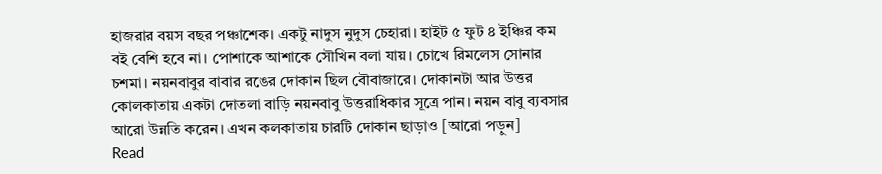হাজরার বয়স বছর পঞ্চাশেক। একটু নাদুস নুদুস চেহারা। হাইট ৫ ফুট ৪ ইঞ্চির কম বই বেশি হবে না। পোশাকে আশাকে সৌখিন বলা যায়। চোখে রিমলেস সোনার চশমা। নয়নবাবুর বাবার রঙের দোকান ছিল বৌবাজারে। দোকানটা আর উত্তর কোলকাতায় একটা দোতলা বাড়ি নয়নবাবু উত্তরাধিকার সূত্রে পান। নয়ন বাবু ব্যবসার আরো উন্নতি করেন। এখন কলকাতায় চারটি দোকান ছাড়াও [আরো পড়ুন]
Read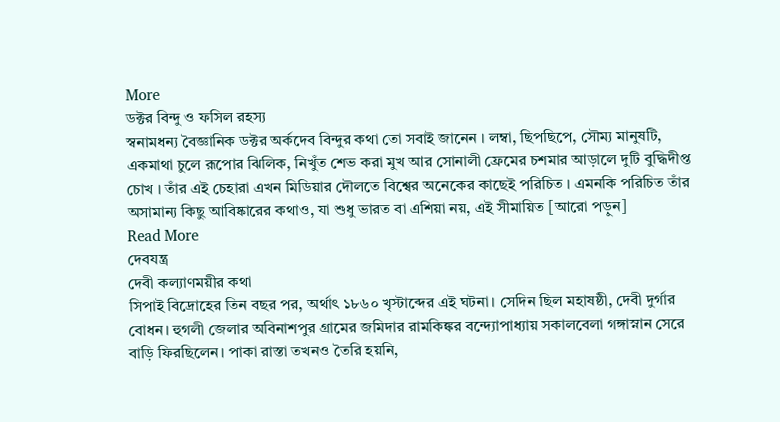More
ডক্টর বিন্দু ও ফসিল রহস্য
স্বনামধন্য বৈজ্ঞানিক ডক্টর অর্কদেব বিন্দুর কথা তো সবাই জানেন । লম্বা, ছিপছিপে, সৌম্য মানুষটি, একমাথা চুলে রূপোর ঝিলিক, নিখুঁত শেভ করা মুখ আর সোনালী ফ্রেমের চশমার আড়ালে দুটি বুদ্ধিদীপ্ত চোখ । তাঁর এই চেহারা এখন মিডিয়ার দৌলতে বিশ্বের অনেকের কাছেই পরিচিত । এমনকি পরিচিত তাঁর অসামান্য কিছু আবিষ্কারের কথাও, যা শুধু ভারত বা এশিয়া নয়, এই সীমায়িত [আরো পড়ুন]
Read More
দেবযন্ত্র
দেবী কল্যাণময়ীর কথা
সিপাই বিদ্রোহের তিন বছর পর, অর্থাৎ ১৮৬০ খৃস্টাব্দের এই ঘটনা। সেদিন ছিল মহাষষ্ঠী, দেবী দুর্গার বোধন। হুগলী জেলার অবিনাশপুর গ্রামের জমিদার রামকিঙ্কর বন্দ্যোপাধ্যায় সকালবেলা গঙ্গাস্নান সেরে বাড়ি ফিরছিলেন। পাকা রাস্তা তখনও তৈরি হয়নি,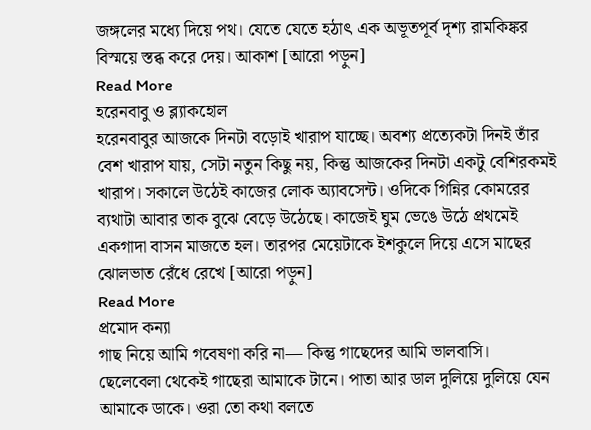জঙ্গলের মধ্যে দিয়ে পথ। যেতে যেতে হঠাৎ এক অভূতপূর্ব দৃশ্য রামকিঙ্কর বিস্ময়ে স্তব্ধ করে দেয়। আকাশ [আরো পড়ুন]
Read More
হরেনবাবু ও ব্ল্যাকহোল
হরেনবাবুর আজকে দিনটা বড়োই খারাপ যাচ্ছে। অবশ্য প্রত্যেকটা দিনই তাঁর বেশ খারাপ যায়, সেটা নতুন কিছু নয়, কিন্তু আজকের দিনটা একটু বেশিরকমই খারাপ। সকালে উঠেই কাজের লোক অ্যাবসেন্ট। ওদিকে গিন্নির কোমরের ব্যথাটা আবার তাক বুঝে বেড়ে উঠেছে। কাজেই ঘুম ভেঙে উঠে প্রথমেই একগাদা বাসন মাজতে হল। তারপর মেয়েটাকে ইশকুলে দিয়ে এসে মাছের ঝোলভাত রেঁধে রেখে [আরো পড়ুন]
Read More
প্রমোদ কন্যা
গাছ নিয়ে আমি গবেষণা করি না— কিন্তু গাছেদের আমি ভালবাসি।
ছেলেবেলা থেকেই গাছেরা আমাকে টানে। পাতা আর ডাল দুলিয়ে দুলিয়ে যেন আমাকে ডাকে। ওরা তো কথা বলতে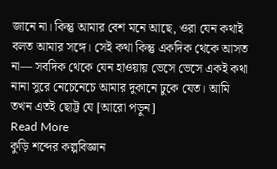জানে না। কিন্তু আমার বেশ মনে আছে, ওরা যেন কথাই বলত আমার সঙ্গে। সেই কথা কিন্তু একদিক থেকে আসত না— সবদিক থেকে যেন হাওয়ায় ভেসে ভেসে একই কথা নানা সুরে নেচেনেচে আমার দুকানে ঢুকে যেত। আমি তখন এতই ছোট্ট যে [আরো পড়ুন]
Read More
কুড়ি শব্দের কল্পবিজ্ঞান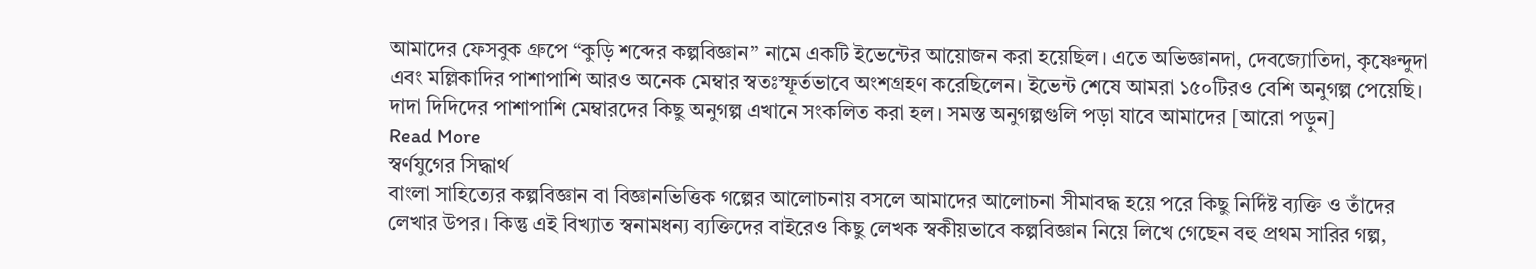আমাদের ফেসবুক গ্রুপে “কুড়ি শব্দের কল্পবিজ্ঞান” নামে একটি ইভেন্টের আয়োজন করা হয়েছিল। এতে অভিজ্ঞানদা, দেবজ্যোতিদা, কৃষ্ণেন্দুদা এবং মল্লিকাদির পাশাপাশি আরও অনেক মেম্বার স্বতঃস্ফূর্তভাবে অংশগ্রহণ করেছিলেন। ইভেন্ট শেষে আমরা ১৫০টিরও বেশি অনুগল্প পেয়েছি। দাদা দিদিদের পাশাপাশি মেম্বারদের কিছু অনুগল্প এখানে সংকলিত করা হল। সমস্ত অনুগল্পগুলি পড়া যাবে আমাদের [আরো পড়ুন]
Read More
স্বর্ণযুগের সিদ্ধার্থ
বাংলা সাহিত্যের কল্পবিজ্ঞান বা বিজ্ঞানভিত্তিক গল্পের আলোচনায় বসলে আমাদের আলোচনা সীমাবদ্ধ হয়ে পরে কিছু নির্দিষ্ট ব্যক্তি ও তাঁদের লেখার উপর। কিন্তু এই বিখ্যাত স্বনামধন্য ব্যক্তিদের বাইরেও কিছু লেখক স্বকীয়ভাবে কল্পবিজ্ঞান নিয়ে লিখে গেছেন বহু প্রথম সারির গল্প,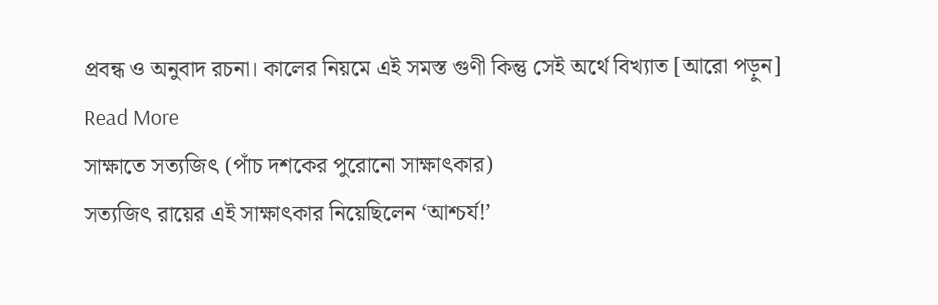প্রবন্ধ ও অনুবাদ রচনা। কালের নিয়মে এই সমস্ত গুণী কিন্তু সেই অর্থে বিখ্যাত [আরো পড়ুন]
Read More
সাক্ষাতে সত্যজিৎ (পাঁচ দশকের পুরোনো সাক্ষাৎকার)
সত্যজিৎ রায়ের এই সাক্ষাৎকার নিয়েছিলেন ‘আশ্চর্য!’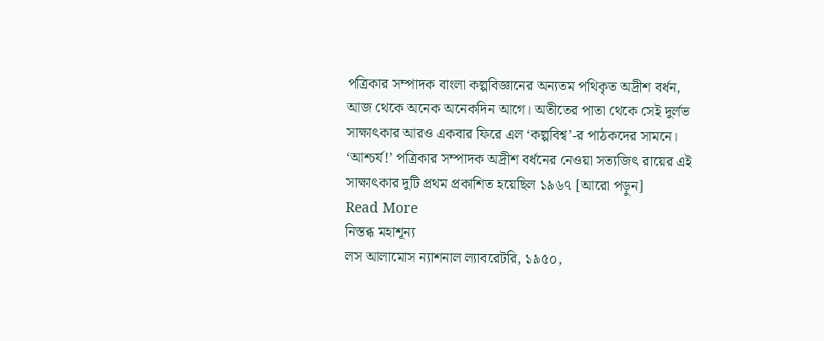পত্রিকার সম্পাদক বাংলা কল্পবিজ্ঞানের অন্যতম পথিকৃত অদ্রীশ বর্ধন, আজ থেকে অনেক অনেকদিন আগে। অতীতের পাতা থেকে সেই দুর্লভ সাক্ষাৎকার আরও একবার ফিরে এল ‘কল্পবিশ্ব’-র পাঠকদের সামনে।
‘আশ্চর্য!’ পত্রিকার সম্পাদক অদ্রীশ বর্ধনের নেওয়া সত্যজিৎ রায়ের এই সাক্ষাৎকার দুটি প্রথম প্রকাশিত হয়েছিল ১৯৬৭ [আরো পড়ুন]
Read More
নিস্তব্ধ মহাশূন্য
লস আলামোস ন্যাশনাল ল্যাবরেটরি, ১৯৫০,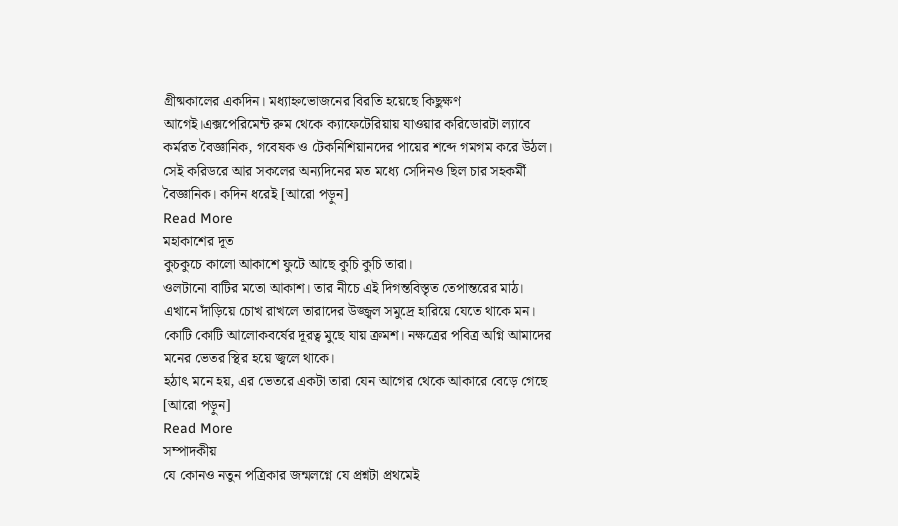গ্রীষ্মকালের একদিন। মধ্যাহ্নভোজনের বিরতি হয়েছে কিছুক্ষণ আগেই।এক্সপেরিমেন্ট রুম থেকে ক্যাফেটেরিয়ায় যাওয়ার করিডোরটা ল্যাবে কর্মরত বৈজ্ঞানিক, গবেষক ও টেকনিশিয়ানদের পায়ের শব্দে গমগম করে উঠল। সেই করিডরে আর সকলের অন্যদিনের মত মধ্যে সেদিনও ছিল চার সহকর্মী বৈজ্ঞানিক। কদিন ধরেই [আরো পড়ুন]
Read More
মহাকাশের দূত
কুচকুচে কালো আকাশে ফুটে আছে কুচি কুচি তারা।
ওলটানো বাটির মতো আকাশ। তার নীচে এই দিগন্তবিস্তৃত তেপান্তরের মাঠ। এখানে দাঁড়িয়ে চোখ রাখলে তারাদের উজ্জ্বল সমুদ্রে হারিয়ে যেতে থাকে মন। কোটি কোটি আলোকবর্ষের দূরত্ব মুছে যায় ক্রমশ। নক্ষত্রের পবিত্র অগ্নি আমাদের মনের ভেতর স্থির হয়ে জ্বলে থাকে।
হঠাৎ মনে হয়, এর ভেতরে একটা তারা যেন আগের থেকে আকারে বেড়ে গেছে [আরো পড়ুন]
Read More
সম্পাদকীয়
যে কোনও নতুন পত্রিকার জন্মলগ্নে যে প্রশ্নটা প্রথমেই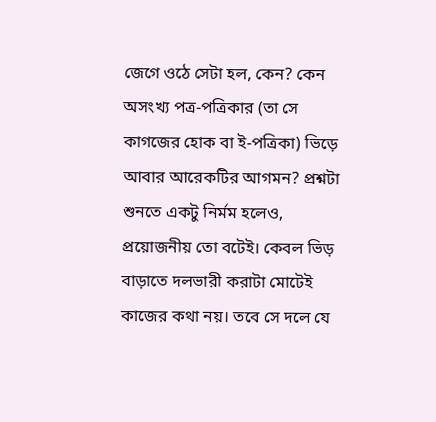জেগে ওঠে সেটা হল, কেন? কেন অসংখ্য পত্র-পত্রিকার (তা সে কাগজের হোক বা ই-পত্রিকা) ভিড়ে আবার আরেকটির আগমন? প্রশ্নটা শুনতে একটু নির্মম হলেও, প্রয়োজনীয় তো বটেই। কেবল ভিড় বাড়াতে দলভারী করাটা মোটেই কাজের কথা নয়। তবে সে দলে যে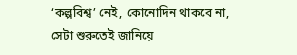‘কল্পবিশ্ব’ নেই, কোনোদিন থাকবে না, সেটা শুরুতেই জানিয়ে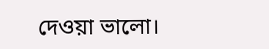দেওয়া ভালো।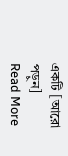একটি [আরো পড়ুন]
Read More